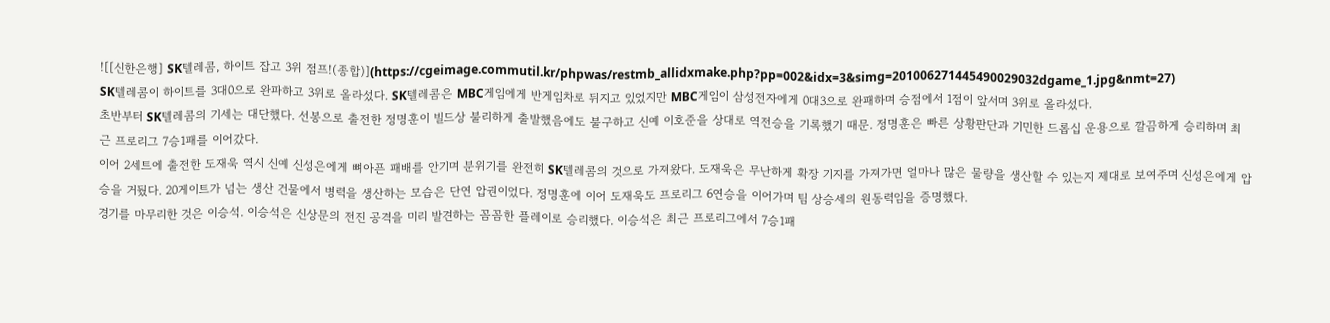![[신한은행] SK텔레콤, 하이트 잡고 3위 점프!(종합)](https://cgeimage.commutil.kr/phpwas/restmb_allidxmake.php?pp=002&idx=3&simg=201006271445490029032dgame_1.jpg&nmt=27)
SK텔레콤이 하이트를 3대0으로 완파하고 3위로 올라섰다. SK텔레콤은 MBC게임에게 반게임차로 뒤지고 있었지만 MBC게임이 삼성전자에게 0대3으로 완패하며 승점에서 1점이 앞서며 3위로 올라섰다.
초반부터 SK텔레콤의 기세는 대단했다. 선봉으로 출전한 정명훈이 빌드상 불리하게 출발했음에도 불구하고 신예 이호준을 상대로 역전승을 기록했기 때문. 정명훈은 빠른 상황판단과 기민한 드롭십 운용으로 깔끔하게 승리하며 최근 프로리그 7승1패를 이어갔다.
이어 2세트에 출전한 도재욱 역시 신예 신성은에게 뼈아픈 패배를 안기며 분위기를 완전히 SK텔레콤의 것으로 가져왔다. 도재욱은 무난하게 확장 기지를 가져가면 얼마나 많은 물량을 생산할 수 있는지 제대로 보여주며 신성은에게 압승을 거뒀다. 20게이트가 넘는 생산 건물에서 병력을 생산하는 모습은 단연 압권이었다. 정명훈에 이어 도재욱도 프로리그 6연승을 이어가며 팀 상승세의 원동력임을 증명했다.
경기를 마무리한 것은 이승석. 이승석은 신상문의 전진 공격을 미리 발견하는 꼼꼼한 플레이로 승리했다. 이승석은 최근 프로리그에서 7승1패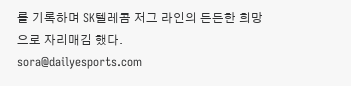를 기록하며 SK텔레콤 저그 라인의 든든한 희망으로 자리매김 했다.
sora@dailyesports.com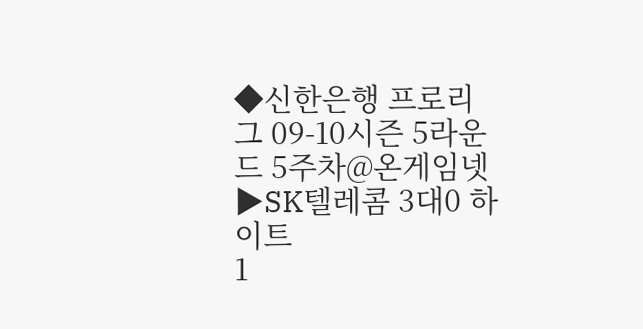◆신한은행 프로리그 09-10시즌 5라운드 5주차@온게임넷
▶SK텔레콤 3대0 하이트
1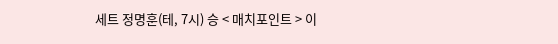세트 정명훈(테, 7시) 승 < 매치포인트 > 이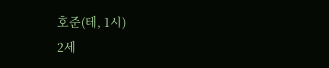호준(테, 1시)
2세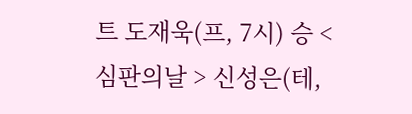트 도재욱(프, 7시) 승 < 심판의날 > 신성은(테,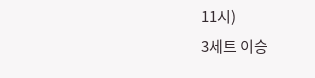11시)
3세트 이승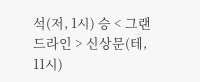석(저, 1시) 승 < 그랜드라인 > 신상문(테, 11시)